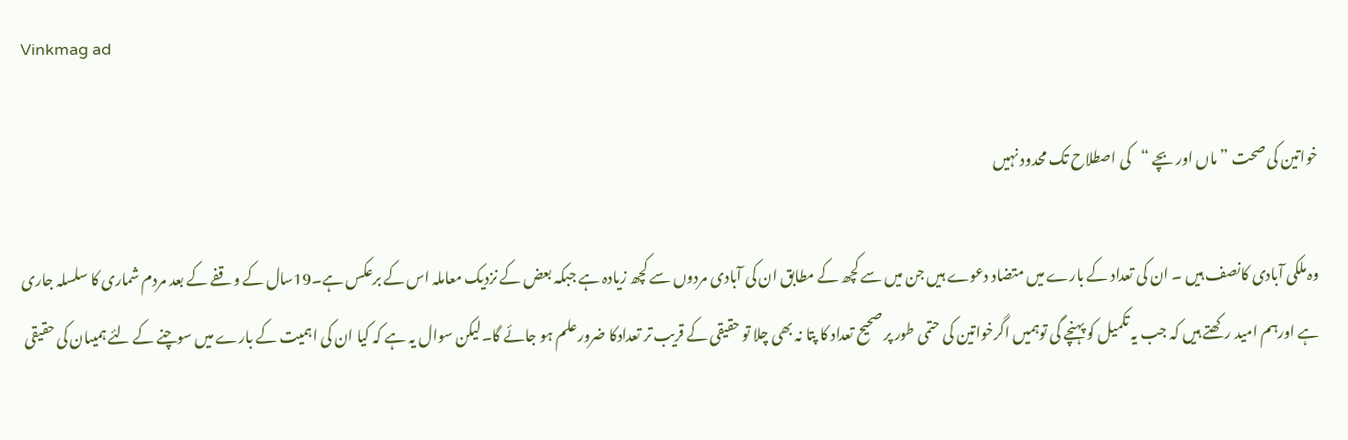Vinkmag ad

خواتین کی صحت ”ماں اور بچے “کی اصطلاح تک محدود نہیں

وہ ملکی آبادی کانصف ہیں ۔ ان کی تعداد کے بارے میں متضاد دعوے ہیں جن میں سے کچھ کے مطابق ان کی آبادی مردوں سے کچھ زیادہ ہے جبکہ بعض کے نزدیک معاملہ اس کے برعکس ہے۔19سال کے وقفے کے بعد مردم شماری کا سلسلہ جاری ہے اورہم امید رکھتے ہیں کہ جب یہ تکمیل کو پہنچے گی توہمیں اگرخواتین کی حتمی طور پر صحیح تعداد کا پتا نہ بھی چلا تو حقیقی کے قریب تر تعدادکا ضرورعلم ہو جائے گا۔لیکن سوال یہ ہے کہ کیا ان کی اہمیت کے بارے میں سوچنے کے لئے ہمیںان کی حقیقی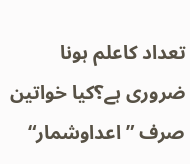تعداد کاعلم ہونا ضروری ہے؟کیا خواتین صرف ”اعداوشمار“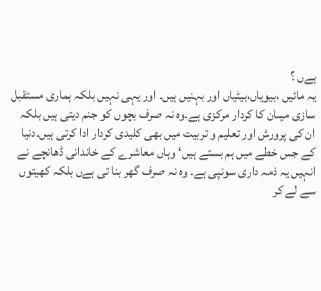ہےں ؟
یہ مائیں ،بیویاں،بیٹیاں اور بہنیں ہیں۔ اور یہی نہیں بلکہ ہماری مستقبل سازی میںان کا کردار مرکزی ہے۔وہ نہ صرف بچوں کو جنم دیتی ہیں بلکہ ان کی پرورش اور تعلیم و تربیت میں بھی کلیدی کردار ادا کرتی ہیں۔دنیا کے جس خطے میں ہم بستے ہیں‘ وہاں معاشرے کے خاندانی ڈھانچے نے انہیں یہ ذمہ داری سونپی ہے۔ وہ نہ صرف گھر بنا تی ہےں بلکہ کھیتوں سے لے کر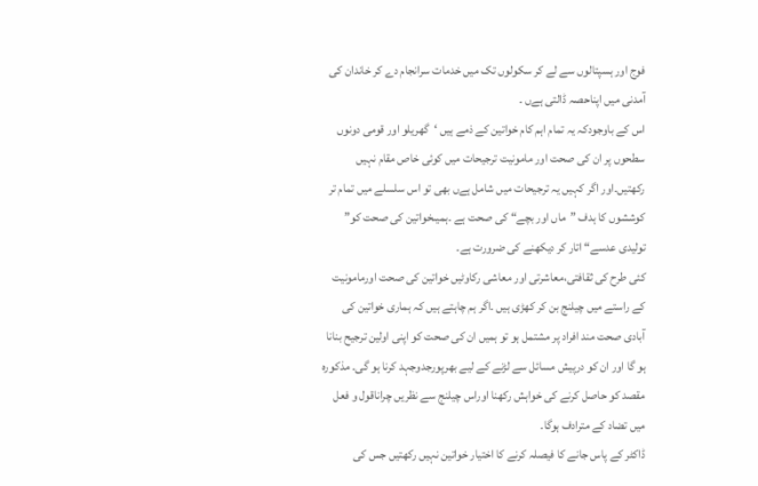فوج اور ہسپتالوں سے لے کر سکولوں تک میں خدمات سرانجام دے کر خاندان کی آمدنی میں اپناحصہ ڈالتی ہےں ۔
اس کے باوجودکہ یہ تمام اہم کام خواتین کے ذمے ہیں ‘گھریلو اور قومی دونوں سطحوں پر ان کی صحت اور مامونیت ترجیحات میں کوئی خاص مقام نہیں رکھتیں۔اور اگر کہیں یہ ترجیحات میں شامل ہےں بھی تو اس سلسلے میں تمام تر کوششوں کا ہدف ”ماں اور بچے“ کی صحت ہے ۔ہمیںخواتین کی صحت کو” تولیدی عدسے“ اتار کر دیکھنے کی ضرورت ہے۔
کئی طرح کی ثقافتی،معاشرتی اور معاشی رکاوٹیں خواتین کی صحت اورمامونیت کے راستے میں چیلنج بن کر کھڑی ہیں ۔اگر ہم چاہتے ہیں کہ ہماری خواتین کی آبادی صحت مند افراد پر مشتمل ہو تو ہمیں ان کی صحت کو اپنی اولین ترجیح بنانا ہو گا اور ان کو درپیش مسائل سے لڑنے کے لیے بھرپورجدوجہد کرنا ہو گی۔ مذکورہ مقصد کو حاصل کرنے کی خواہش رکھنا اوراس چیلنج سے نظریں چراناقول و فعل میں تضاد کے مترادف ہوگا۔
ڈاکٹر کے پاس جانے کا فیصلہ کرنے کا اختیار خواتین نہیں رکھتیں جس کی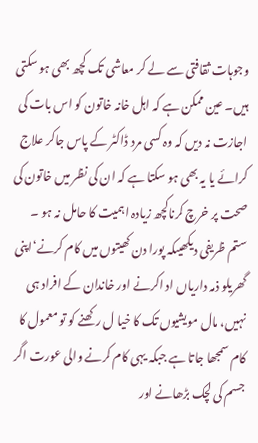وجوہات ثقافتی سے لے کر معاشی تک کچھ بھی ہو سکتی ہیں۔ عین ممکن ہے کہ اہل خانہ خاتون کو اس بات کی اجازت نہ دیں کہ وہ کسی مرد ڈاکٹر کے پاس جاکر علاج کرائے یا یہ بھی ہو سکتا ہے کہ ان کی نظر میں خاتون کی صحت پر خرچ کرناکچھ زیادہ اہمیت کا حامل نہ ہو ۔
ستم ظریفی دیکھیںکہ پورا دن کھیتوں میں کام کرنے‘اپنی گھریلو ذمہ داریاں اد اکرنے اور خاندان کے افراد ہی نہیں، مال مویشیوں تک کا خیا ل رکھنے کو تو معمول کا کام سمجھا جاتا ہے جبکہ یہی کام کرنے والی عورت اگر جسم کی لچک بڑھانے اور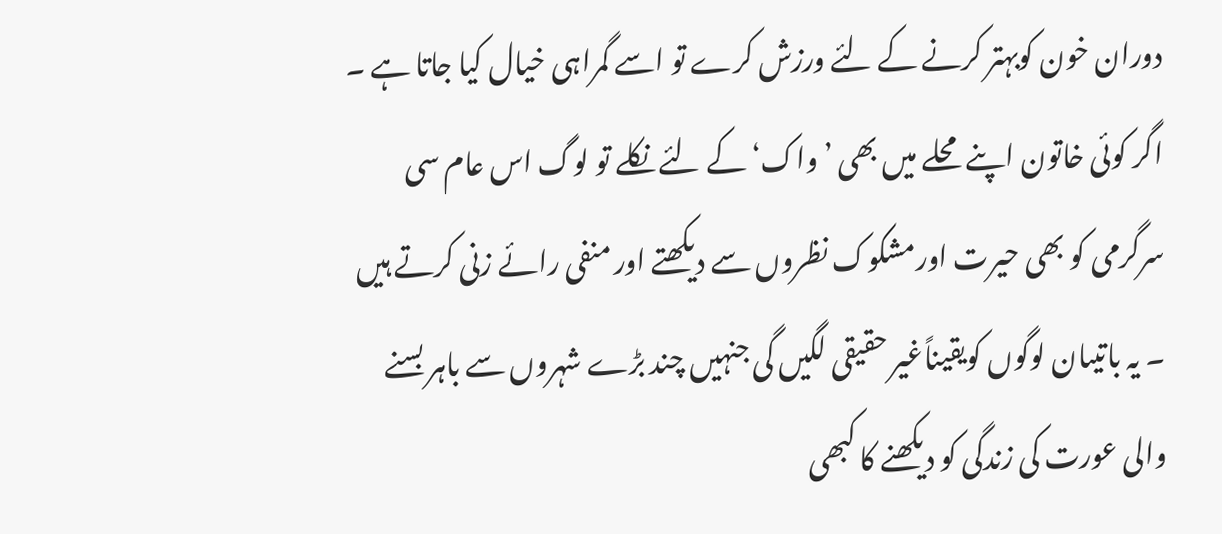دوران خون کوبہتر کرنے کے لئے ورزش کرے تو اسے گمراہی خیال کیا جاتا ہے ۔
اگر کوئی خاتون اپنے محلے میں بھی ’واک‘ کے لئے نکلے تو لوگ اس عام سی سرگرمی کو بھی حیرت اورمشکوک نظروں سے دیکھتے اور منفی رائے زنی کرتے ہیں ۔ یہ باتیںان لوگوں کویقیناًغیر حقیقی لگیں گی جنہیں چند بڑے شہروں سے باہر بسنے والی عورت کی زندگی کو دیکھنے کا کبھی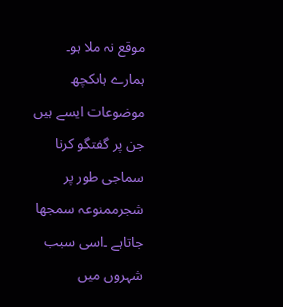موقع نہ ملا ہو۔
ہمارے ہاںکچھ موضوعات ایسے ہیں جن پر گفتگو کرنا سماجی طور پر شجرممنوعہ سمجھا جاتاہے ۔اسی سبب شہروں میں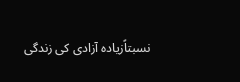نسبتاًزیادہ آزادی کی زندگی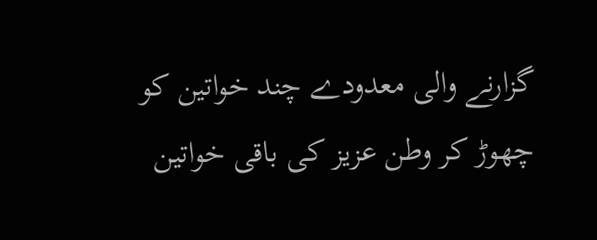گزارنے والی معدودے چند خواتین کو چھوڑ کر وطن عزیز کی باقی خواتین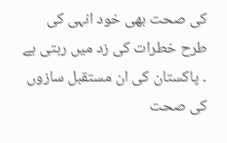کی صحت بھی خود انہی کی طرح خطرات کی زد میں رہتی ہے ۔ پاکستان کی ان مستقبل سازوں کی صحت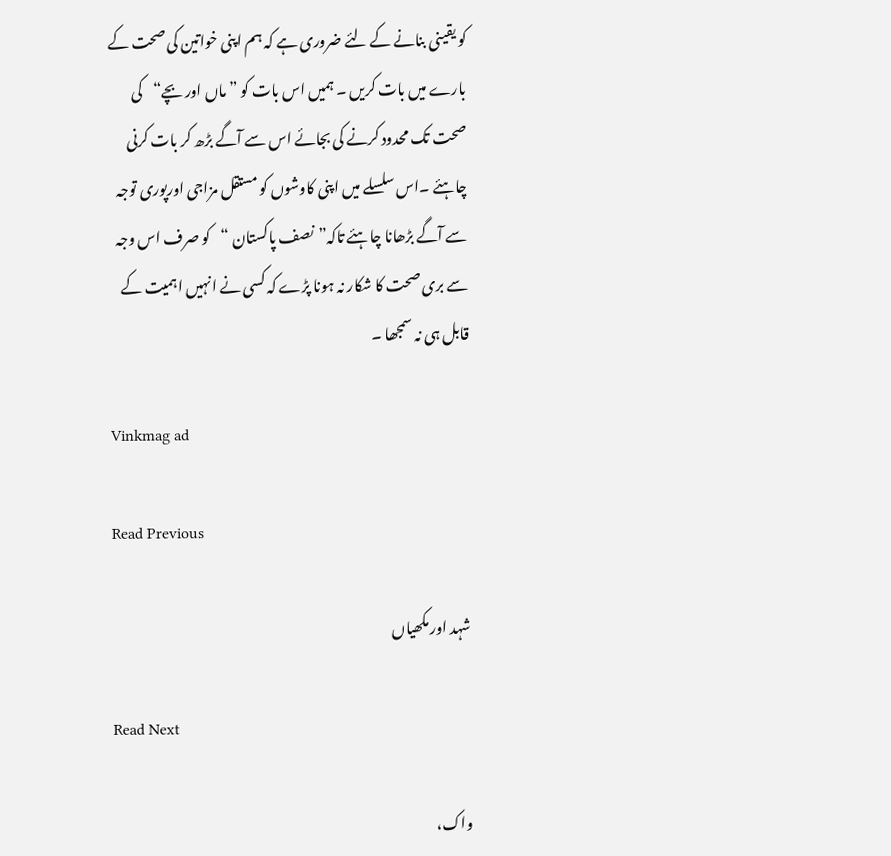کو یقینی بنانے کے لئے ضروری ہے کہ ہم اپنی خواتین کی صحت کے بارے میں بات کریں ۔ ہمیں اس بات کو ”ماں اور بچے“کی صحت تک محدود کرنے کی بجائے اس سے آگے بڑھ کر بات کرنی چاہئے ۔اس سلسلے میں اپنی کاوشوں کو مستقل مزاجی اورپوری توجہ سے آگے بڑھانا چاہئے تاکہ”نصف پاکستان “کو صرف اس وجہ سے بری صحت کا شکار نہ ہونا پڑے کہ کسی نے انہیں اہمیت کے قابل ہی نہ سمجھا ۔

Vinkmag ad

Read Previous

شہد اور مکھیاں

Read Next

واک،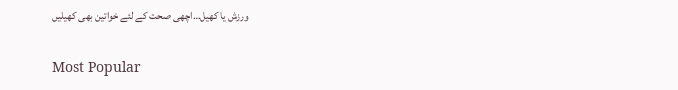ورزش یا کھیل…اچھی صحت کے لئے خواتین بھی کھیلیں

Most Popular